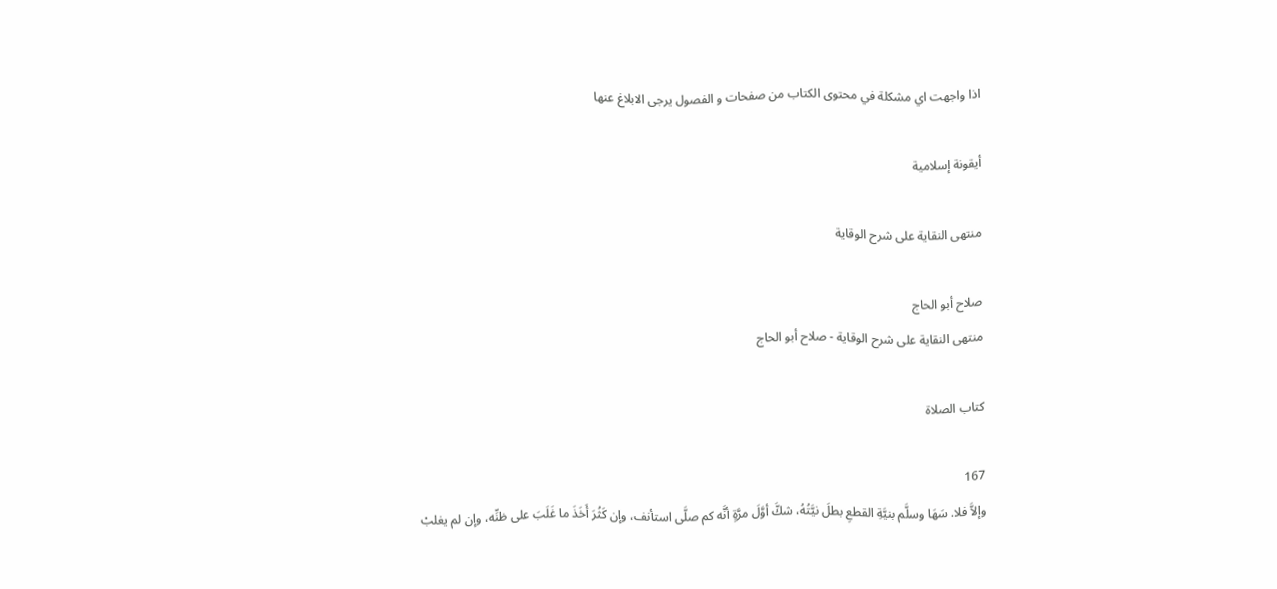اذا واجهت اي مشكلة في محتوى الكتاب من صفحات و الفصول يرجى الابلاغ عنها

أيقونة إسلامية

منتهى النقاية على شرح الوقاية

صلاح أبو الحاج
منتهى النقاية على شرح الوقاية - صلاح أبو الحاج

كتاب الصلاة

167
وإلاَّ فلا. سَهَا وسلَّم بنيَّةِ القطعِ بطلَ نيَّتُهُ، شكَّ أوَّلَ مرَّةٍ أنَّه كم صلَّى استأنف، وإن كَثُرَ أَخَذَ ما غَلَبَ على ظنِّه، وإن لم يغلبْ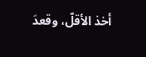أخذ الأقلّ، وقعدَ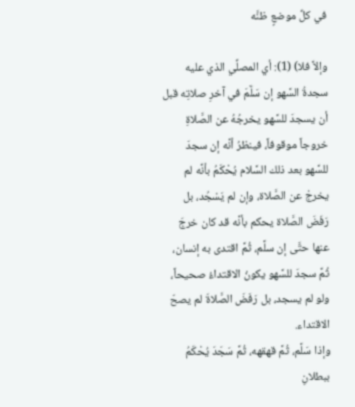في كلِّ موضعٍ ظنَّه

وإلاَّ فلا) (1): أي المصلِّي الذي عليه سجدةُ السَّهو إن سَلَّمَ في آخرِ صلاتِه قبل أن يسجدَ للسَّهو يخرجُهُ عن الصَّلاةِ خروجاً موقوفاً، فينظرُ أنَّه إن سجدَ للسَّهو بعد ذلك السَّلام يُحْكَمُ بأنَّه لم يخرجْ عن الصَّلاة، وإن لم يَسْجُد، بل رَفَضَ الصَّلاة يحكم بأنَّه قد كان خرجَ عنها حتَّى إن سلَّم، ثُمَّ اقتدى به إنسان، ثُمَّ سجدَ للسَّهو يكونُ الاقتداءُ صحيحاً، ولو لم يسجد، بل رَفَضَ الصَّلاةَ لم يصحّ الاقتداء.
وإذا سَلَّم، ثُمَّ قهقهه، ثُمَّ سَجَدَ يُحْكَمُ ببطلانِ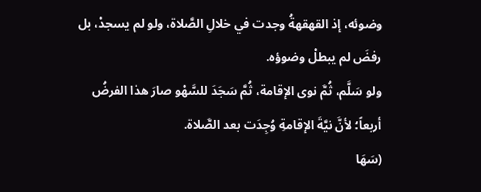وضوئه، إذ القهقهةُ وجدت في خلالِ الصَّلاة، ولو لم يسجدْ، بل رفضَ لم يبطلْ وضوؤه.
ولو سَلَّم، ثُمَّ نوى الإقامة، ثُمَّ سَجَدَ للسَّهْو صارَ هذا الفرضُ أربعاً؛ لأنَّ نيَّةَ الإقامةِ وُجِدَت بعد الصَّلاة.
(سَهَا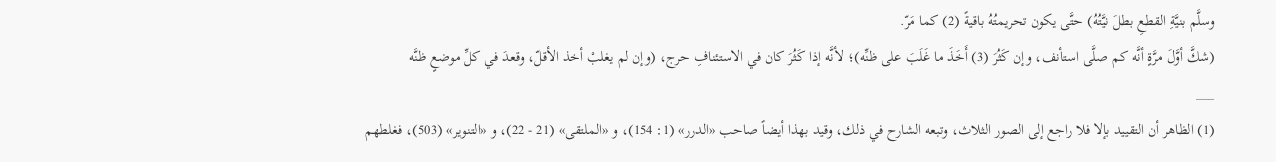وسلَّم بنيَّةِ القطعِ بطلَ نيَّتُهُ) حتَّى يكون تحريمتُهُ باقيةً (2) كما مَرّ.
(شكَّ أوَّلَ مرَّةٍ أنَّه كم صلَّى استأنف، وإن كَثُرَ (3) أَخَذَ ما غَلَبَ على ظنِّه)؛ لأنَّه إذا كَثُرَ كان في الاستئنافِ حرج، (وإن لم يغلبْ أخذ الأقلّ، وقعدَ في كلِّ موضعٍ ظنَّه
___
(1) الظاهر أن التقييد بإلا فلا راجع إلى الصور الثلاث، وتبعه الشارح في ذلك، وقيد بهذا أيضاً صاحب «الدرر» (1: 154)، و «الملتقى» (21 - 22)، و «التنوير» (503)، فغلطهم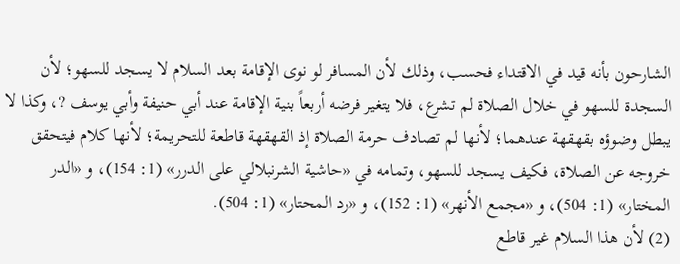الشارحون بأنه قيد في الاقتداء فحسب، وذلك لأن المسافر لو نوى الإقامة بعد السلام لا يسجد للسهو؛ لأن السجدة للسهو في خلال الصلاة لم تشرع، فلا يتغير فرضه أربعاً بنية الإقامة عند أبي حنيفة وأبي يوسف ?، وكذا لا يبطل وضوؤه بقهقهة عندهما؛ لأنها لم تصادف حرمة الصلاة إذ القهقهة قاطعة للتحريمة؛ لأنها كلام فيتحقق خروجه عن الصلاة، فكيف يسجد للسهو، وتمامه في «حاشية الشرنبلالي على الدرر» (1: 154)، و «الدر المختار» (1: 504)، و «مجمع الأنهر» (1: 152)، و «رد المحتار» (1: 504).
(2) لأن هذا السلام غير قاطع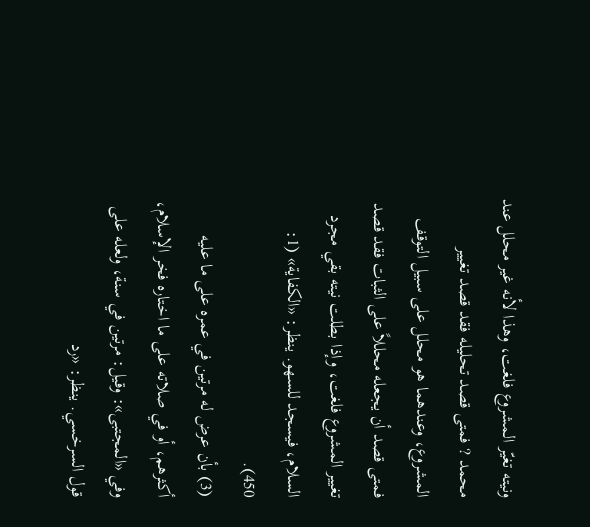ونيته تغيّر المشروع فلغت، وهذا لأنه غير محلل عند محمد ? فمتى قصد تحليله فقد قصد تغيير المشروع، وعندهما هو محلل على سبيل التوقف فمتى قصد أن يجعله محللاً على الثبات فقد قصد تغيير المشروع فلغت، وإذا بطلت نيته بقي مجرد السلام، فيسجد للسهو. ينظر: «الكفاية» (1: 450).
(3) بأن عرض له مرتين في عمره على ما عليه أكثرهم، أو في صلاته على ما اختاره فخر الإسلام، وفي «المجتبى»: وقيل: مرتين في سنة، ولعله على قول السرخسي. ينظر: «رد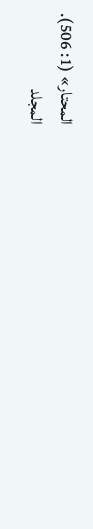المحتار» (1: 506).
المجلد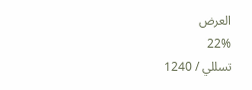العرض
22%
تسللي / 1240